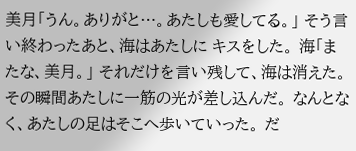美月「うん。ありがと…。あたしも愛してる。」 そう言い終わったあと、海はあたしに キスをした。 海「またな、美月。」 それだけを言い残して、海は消えた。 その瞬間あたしに一筋の光が差し込んだ。 なんとなく、あたしの足はそこへ歩いていった。 だ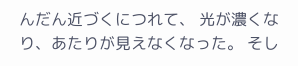んだん近づくにつれて、 光が濃くなり、あたりが見えなくなった。 そし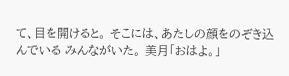て、目を開けると。 そこには、あたしの顔をのぞき込んでいる みんながいた。 美月「おはよ。」